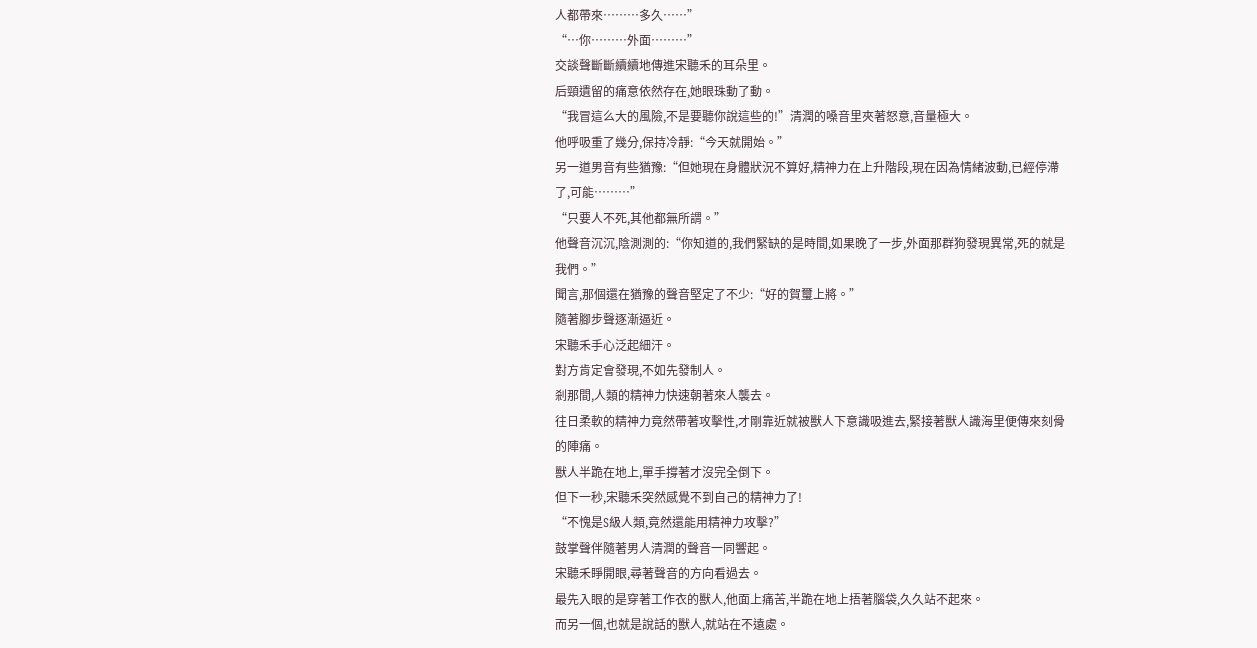人都帶來………多久……”
“…你………外面………”
交談聲斷斷續續地傳進宋聽禾的耳朵里。
后頸遺留的痛意依然存在,她眼珠動了動。
“我冒這么大的風險,不是要聽你說這些的!”清潤的嗓音里夾著怒意,音量極大。
他呼吸重了幾分,保持冷靜:“今天就開始。”
另一道男音有些猶豫:“但她現在身體狀況不算好,精神力在上升階段,現在因為情緒波動,已經停滯了,可能………”
“只要人不死,其他都無所謂。”
他聲音沉沉,陰測測的:“你知道的,我們緊缺的是時間,如果晚了一步,外面那群狗發現異常,死的就是我們。”
聞言,那個還在猶豫的聲音堅定了不少:“好的賀璽上將。”
隨著腳步聲逐漸逼近。
宋聽禾手心泛起細汗。
對方肯定會發現,不如先發制人。
剎那間,人類的精神力快速朝著來人襲去。
往日柔軟的精神力竟然帶著攻擊性,才剛靠近就被獸人下意識吸進去,緊接著獸人識海里便傳來刻骨的陣痛。
獸人半跪在地上,單手撐著才沒完全倒下。
但下一秒,宋聽禾突然感覺不到自己的精神力了!
“不愧是S級人類,竟然還能用精神力攻擊?”
鼓掌聲伴隨著男人清潤的聲音一同響起。
宋聽禾睜開眼,尋著聲音的方向看過去。
最先入眼的是穿著工作衣的獸人,他面上痛苦,半跪在地上捂著腦袋,久久站不起來。
而另一個,也就是說話的獸人,就站在不遠處。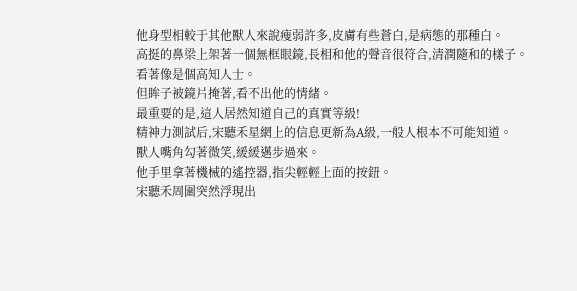他身型相較于其他獸人來說瘦弱許多,皮膚有些蒼白,是病態的那種白。
高挺的鼻梁上架著一個無框眼鏡,長相和他的聲音很符合,清潤隨和的樣子。
看著像是個高知人士。
但眸子被鏡片掩著,看不出他的情緒。
最重要的是,這人居然知道自己的真實等級!
精神力測試后,宋聽禾星網上的信息更新為A級,一般人根本不可能知道。
獸人嘴角勾著微笑,緩緩邁步過來。
他手里拿著機械的遙控器,指尖輕輕上面的按鈕。
宋聽禾周圍突然浮現出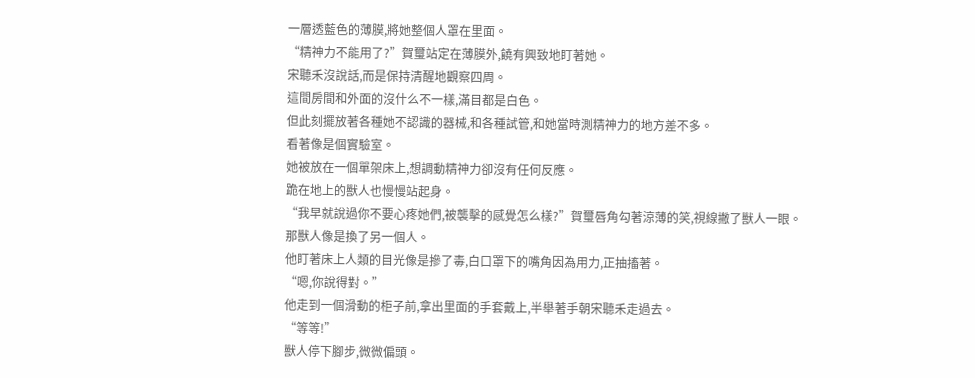一層透藍色的薄膜,將她整個人罩在里面。
“精神力不能用了?”賀璽站定在薄膜外,饒有興致地盯著她。
宋聽禾沒說話,而是保持清醒地觀察四周。
這間房間和外面的沒什么不一樣,滿目都是白色。
但此刻擺放著各種她不認識的器械,和各種試管,和她當時測精神力的地方差不多。
看著像是個實驗室。
她被放在一個單架床上,想調動精神力卻沒有任何反應。
跪在地上的獸人也慢慢站起身。
“我早就說過你不要心疼她們,被襲擊的感覺怎么樣?”賀璽唇角勾著涼薄的笑,視線撇了獸人一眼。
那獸人像是換了另一個人。
他盯著床上人類的目光像是摻了毒,白口罩下的嘴角因為用力,正抽搐著。
“嗯,你說得對。”
他走到一個滑動的柜子前,拿出里面的手套戴上,半舉著手朝宋聽禾走過去。
“等等!”
獸人停下腳步,微微偏頭。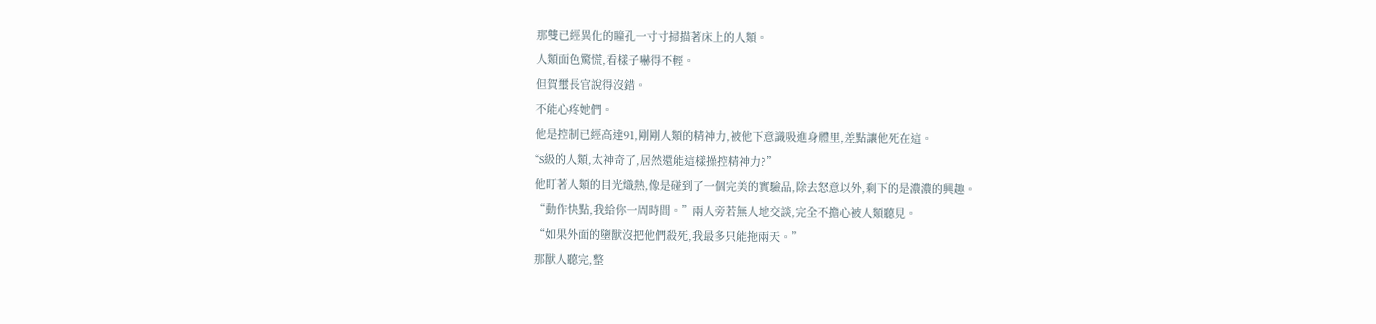那雙已經異化的瞳孔一寸寸掃描著床上的人類。
人類面色驚慌,看樣子嚇得不輕。
但賀璽長官說得沒錯。
不能心疼她們。
他是控制已經高達91,剛剛人類的精神力,被他下意識吸進身體里,差點讓他死在這。
“S級的人類,太神奇了,居然還能這樣操控精神力?”
他盯著人類的目光熾熱,像是碰到了一個完美的實驗品,除去怒意以外,剩下的是濃濃的興趣。
“動作快點,我給你一周時間。”兩人旁若無人地交談,完全不擔心被人類聽見。
“如果外面的墮獸沒把他們殺死,我最多只能拖兩天。”
那獸人聽完,整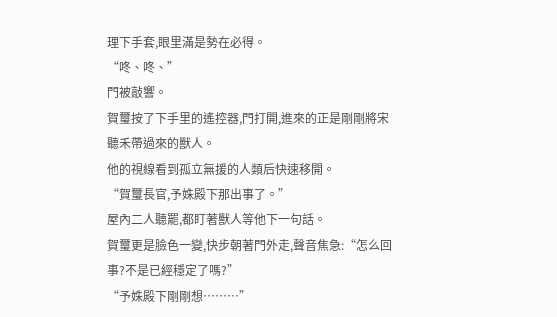理下手套,眼里滿是勢在必得。
“咚、咚、”
門被敲響。
賀璽按了下手里的遙控器,門打開,進來的正是剛剛將宋聽禾帶過來的獸人。
他的視線看到孤立無援的人類后快速移開。
“賀璽長官,予姝殿下那出事了。”
屋內二人聽罷,都盯著獸人等他下一句話。
賀璽更是臉色一變,快步朝著門外走,聲音焦急:“怎么回事?不是已經穩定了嗎?”
“予姝殿下剛剛想………”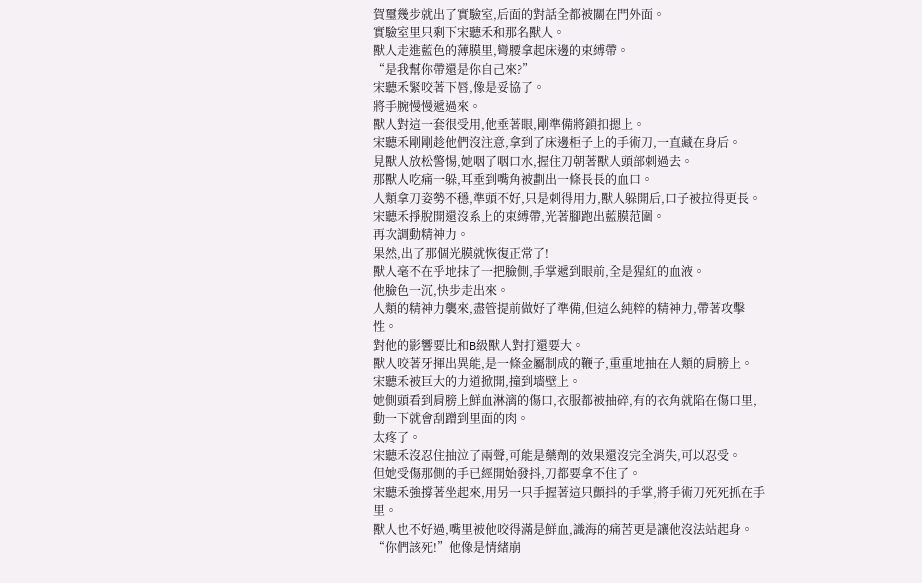賀璽幾步就出了實驗室,后面的對話全都被關在門外面。
實驗室里只剩下宋聽禾和那名獸人。
獸人走進藍色的薄膜里,彎腰拿起床邊的束縛帶。
“是我幫你帶還是你自己來?”
宋聽禾緊咬著下唇,像是妥協了。
將手腕慢慢遞過來。
獸人對這一套很受用,他垂著眼,剛準備將鎖扣摁上。
宋聽禾剛剛趁他們沒注意,拿到了床邊柜子上的手術刀,一直藏在身后。
見獸人放松警惕,她咽了咽口水,握住刀朝著獸人頭部刺過去。
那獸人吃痛一躲,耳垂到嘴角被劃出一條長長的血口。
人類拿刀姿勢不穩,準頭不好,只是刺得用力,獸人躲開后,口子被拉得更長。
宋聽禾掙脫開還沒系上的束縛帶,光著腳跑出藍膜范圍。
再次調動精神力。
果然,出了那個光膜就恢復正常了!
獸人毫不在乎地抹了一把臉側,手掌遞到眼前,全是猩紅的血液。
他臉色一沉,快步走出來。
人類的精神力襲來,盡管提前做好了準備,但這么純粹的精神力,帶著攻擊性。
對他的影響要比和B級獸人對打還要大。
獸人咬著牙揮出異能,是一條金屬制成的鞭子,重重地抽在人類的肩膀上。
宋聽禾被巨大的力道掀開,撞到墻壁上。
她側頭看到肩膀上鮮血淋漓的傷口,衣服都被抽碎,有的衣角就陷在傷口里,動一下就會刮蹭到里面的肉。
太疼了。
宋聽禾沒忍住抽泣了兩聲,可能是藥劑的效果還沒完全消失,可以忍受。
但她受傷那側的手已經開始發抖,刀都要拿不住了。
宋聽禾強撐著坐起來,用另一只手握著這只顫抖的手掌,將手術刀死死抓在手里。
獸人也不好過,嘴里被他咬得滿是鮮血,識海的痛苦更是讓他沒法站起身。
“你們該死!”他像是情緒崩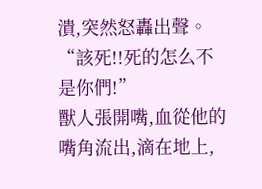潰,突然怒轟出聲。
“該死!!死的怎么不是你們!”
獸人張開嘴,血從他的嘴角流出,滴在地上,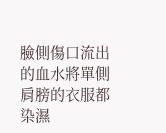臉側傷口流出的血水將單側肩膀的衣服都染濕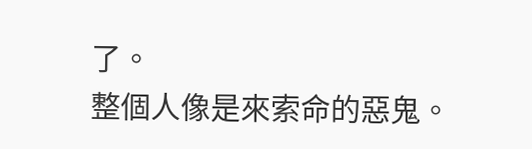了。
整個人像是來索命的惡鬼。